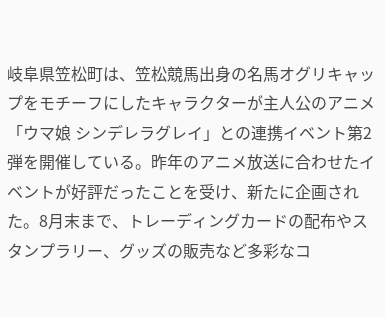岐阜県笠松町は、笠松競馬出身の名馬オグリキャップをモチーフにしたキャラクターが主人公のアニメ「ウマ娘 シンデレラグレイ」との連携イベント第2弾を開催している。昨年のアニメ放送に合わせたイベントが好評だったことを受け、新たに企画された。8月末まで、トレーディングカードの配布やスタンプラリー、グッズの販売など多彩なコ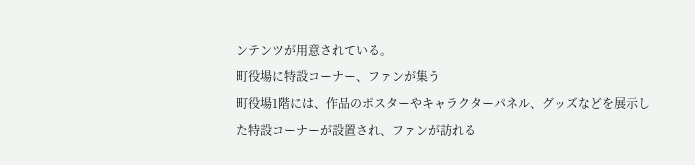ンテンツが用意されている。
町役場に特設コーナー、ファンが集う
町役場1階には、作品のポスターやキャラクターパネル、グッズなどを展示した特設コーナーが設置され、ファンが訪れる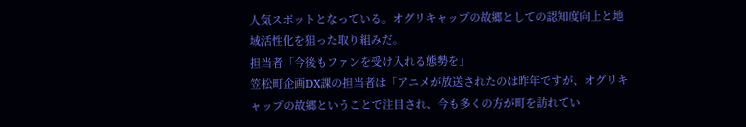人気スポットとなっている。オグリキャップの故郷としての認知度向上と地域活性化を狙った取り組みだ。
担当者「今後もファンを受け入れる態勢を」
笠松町企画DX課の担当者は「アニメが放送されたのは昨年ですが、オグリキャップの故郷ということで注目され、今も多くの方が町を訪れてい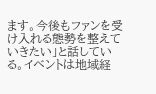ます。今後もファンを受け入れる態勢を整えていきたい」と話している。イベントは地域経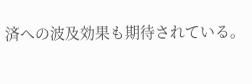済への波及効果も期待されている。